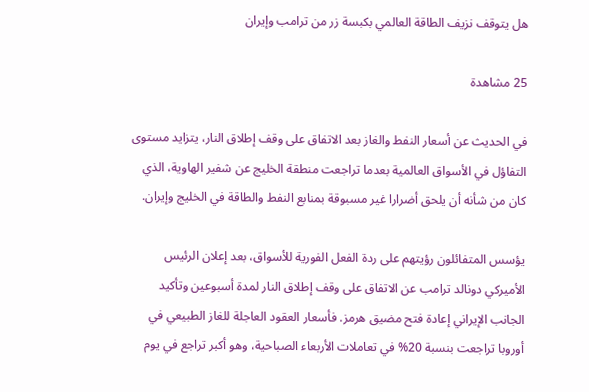هل يتوقف نزيف الطاقة العالمي بكبسة زر من ترامب وإيران

25 مشاهدة

في الحديث عن أسعار النفط والغاز بعد الاتفاق على وقف إطلاق النار، يتزايد مستوى التفاؤل في الأسواق العالمية بعدما تراجعت منطقة الخليج عن شفير الهاوية، الذي كان من شأنه أن يلحق أضرارا غير مسبوقة بمنابع النفط والطاقة في الخليج وإيران.

يؤسس المتفائلون رؤيتهم على ردة الفعل الفورية للأسواق، بعد إعلان الرئيس الأميركي دونالد ترامب عن الاتفاق على وقف إطلاق النار لمدة أسبوعين وتأكيد الجانب الإيراني إعادة فتح مضيق هرمز. فأسعار العقود العاجلة للغاز الطبيعي في أوروبا تراجعت بنسبة 20% في تعاملات الأربعاء الصباحية، وهو أكبر تراجع في يوم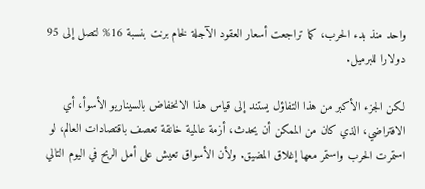واحد منذ بدء الحرب، كما تراجعت أسعار العقود الآجلة لخام برنت بنسبة 16% لتصل إلى 95 دولارا للبرميل.

لكن الجزء الأكبر من هذا التفاؤل يستند إلى قياس هذا الانخفاض بالسيناريو الأسوأ، أي الافتراضي، الذي كان من الممكن أن يحدث، أزمة عالمية خانقة تعصف باقتصادات العالم، لو استمرت الحرب واستمر معها إغلاق المضيق. ولأن الأسواق تعيش على أمل الربح في اليوم التالي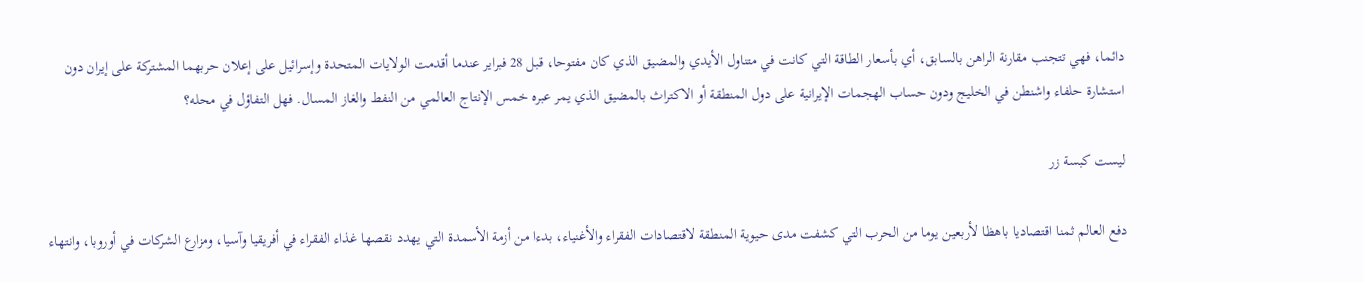دائما، فهي تتجنب مقارنة الراهن بالسابق، أي بأسعار الطاقة التي كانت في متناول الأيدي والمضيق الذي كان مفتوحا، قبل 28 فبراير عندما أقدمت الولايات المتحدة وإسرائيل على إعلان حربهما المشتركة على إيران دون استشارة حلفاء واشنطن في الخليج ودون حساب الهجمات الإيرانية على دول المنطقة أو الاكتراث بالمضيق الذي يمر عبره خمس الإنتاج العالمي من النفط والغاز المسال. فهل التفاؤل في محله؟

ليست كبسة زر

دفع العالم ثمنا اقتصاديا باهظا لأربعين يوما من الحرب التي كشفت مدى حيوية المنطقة لاقتصادات الفقراء والأغنياء، بدءا من أزمة الأسمدة التي يهدد نقصها غذاء الفقراء في أفريقيا وآسيا، ومزارع الشركات في أوروبا، وانتهاء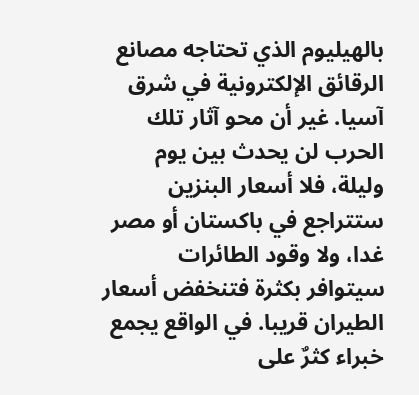بالهيليوم الذي تحتاجه مصانع الرقائق الإلكترونية في شرق آسيا. غير أن محو آثار تلك الحرب لن يحدث بين يوم وليلة، فلا أسعار البنزين ستتراجع في باكستان أو مصر غدا، ولا وقود الطائرات سيتوافر بكثرة فتنخفض أسعار الطيران قريبا. في الواقع يجمع خبراء كثرٌ على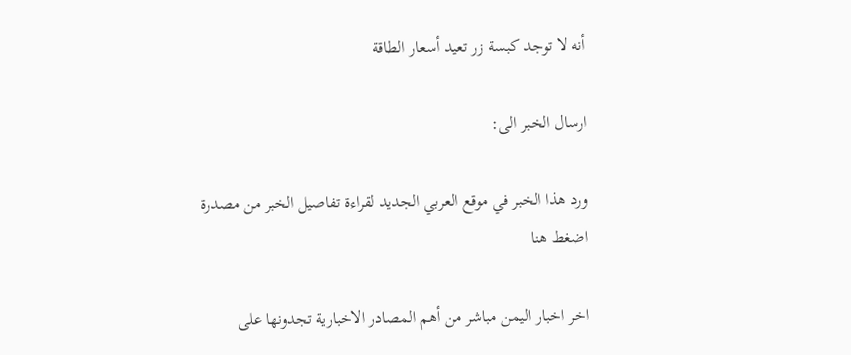أنه لا توجد كبسة زر تعيد أسعار الطاقة

ارسال الخبر الى:

ورد هذا الخبر في موقع العربي الجديد لقراءة تفاصيل الخبر من مصدرة اضغط هنا

اخر اخبار اليمن مباشر من أهم المصادر الاخبارية تجدونها على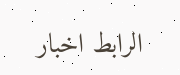الرابط اخبار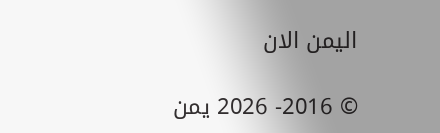اليمن الان

© 2016- 2026 يمن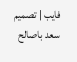فايب | تصميم سعد باصالح